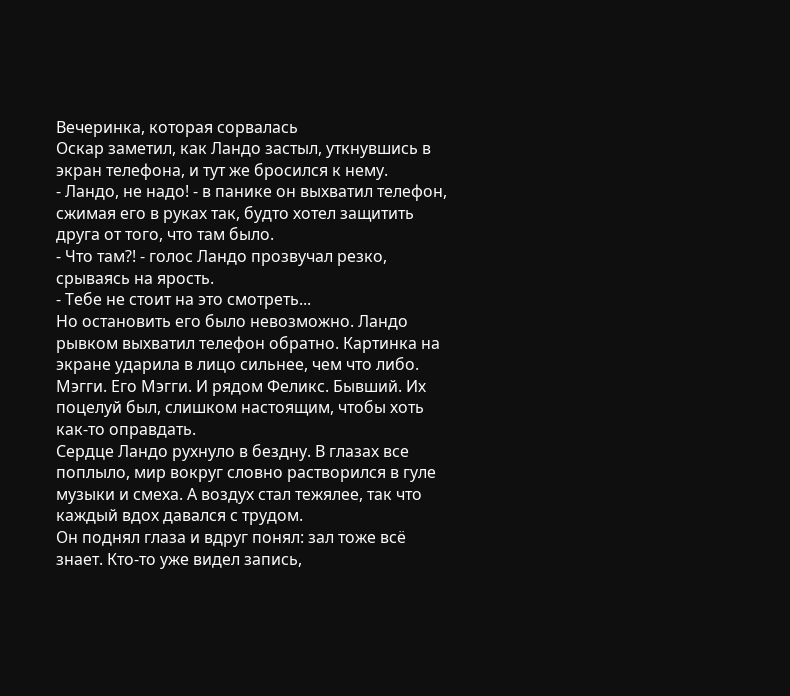Вечеринка, которая сорвалась
Оскар заметил, как Ландо застыл, уткнувшись в экран телефона, и тут же бросился к нему.
- Ландо, не надо! - в панике он выхватил телефон, сжимая его в руках так, будто хотел защитить друга от того, что там было.
- Что там?! - голос Ландо прозвучал резко, срываясь на ярость.
- Тебе не стоит на это смотреть...
Но остановить его было невозможно. Ландо рывком выхватил телефон обратно. Картинка на экране ударила в лицо сильнее, чем что либо. Мэгги. Его Мэгги. И рядом Феликс. Бывший. Их поцелуй был, слишком настоящим, чтобы хоть как-то оправдать.
Сердце Ландо рухнуло в бездну. В глазах все поплыло, мир вокруг словно растворился в гуле музыки и смеха. А воздух стал тежялее, так что каждый вдох давался с трудом.
Он поднял глаза и вдруг понял: зал тоже всё знает. Кто-то уже видел запись,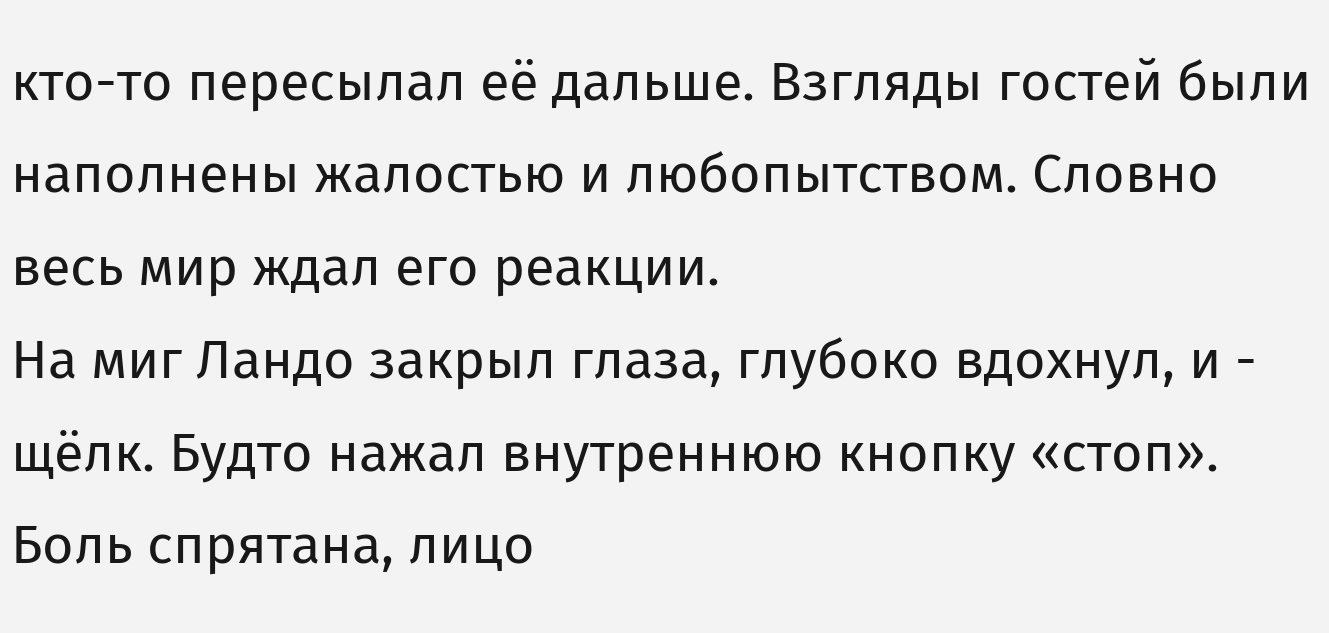кто-то пересылал её дальше. Взгляды гостей были наполнены жалостью и любопытством. Словно весь мир ждал его реакции.
На миг Ландо закрыл глаза, глубоко вдохнул, и - щёлк. Будто нажал внутреннюю кнопку «стоп». Боль спрятана, лицо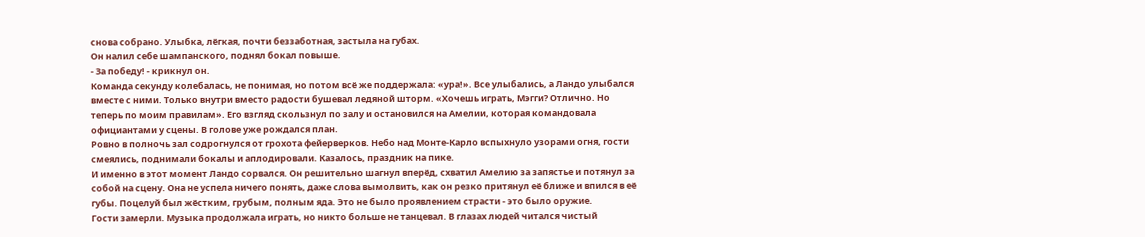снова собрано. Улыбка, лёгкая, почти беззаботная, застыла на губах.
Он налил себе шампанского, поднял бокал повыше.
- За победу! - крикнул он.
Команда секунду колебалась, не понимая, но потом всё же поддержала: «ура!». Все улыбались, а Ландо улыбался вместе с ними. Только внутри вместо радости бушевал ледяной шторм. «Хочешь играть, Мэгги? Отлично. Но теперь по моим правилам». Его взгляд скользнул по залу и остановился на Амелии, которая командовала официантами у сцены. В голове уже рождался план.
Ровно в полночь зал содрогнулся от грохота фейерверков. Небо над Монте-Карло вспыхнуло узорами огня, гости смеялись, поднимали бокалы и аплодировали. Казалось, праздник на пике.
И именно в этот момент Ландо сорвался. Он решительно шагнул вперёд, схватил Амелию за запястье и потянул за собой на сцену. Она не успела ничего понять, даже слова вымолвить, как он резко притянул её ближе и впился в её губы. Поцелуй был жёстким, грубым, полным яда. Это не было проявлением страсти - это было оружие.
Гости замерли. Музыка продолжала играть, но никто больше не танцевал. В глазах людей читался чистый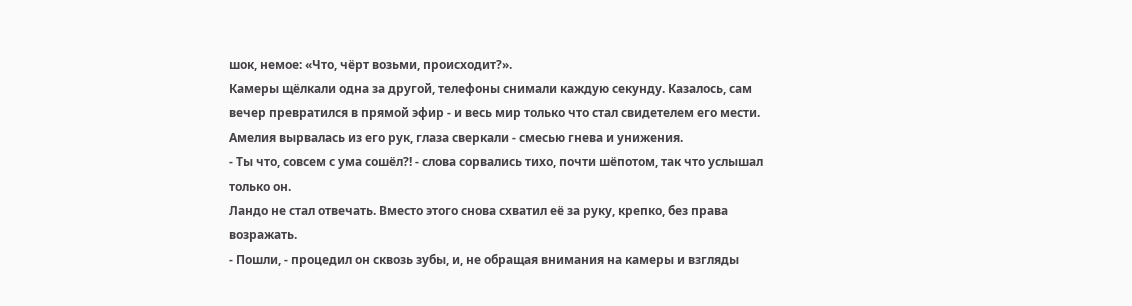шок, немое: «Что, чёрт возьми, происходит?».
Камеры щёлкали одна за другой, телефоны снимали каждую секунду. Казалось, сам вечер превратился в прямой эфир - и весь мир только что стал свидетелем его мести.
Амелия вырвалась из его рук, глаза сверкали - смесью гнева и унижения.
- Ты что, совсем с ума сошёл?! - слова сорвались тихо, почти шёпотом, так что услышал только он.
Ландо не стал отвечать. Вместо этого снова схватил её за руку, крепко, без права возражать.
- Пошли, - процедил он сквозь зубы, и, не обращая внимания на камеры и взгляды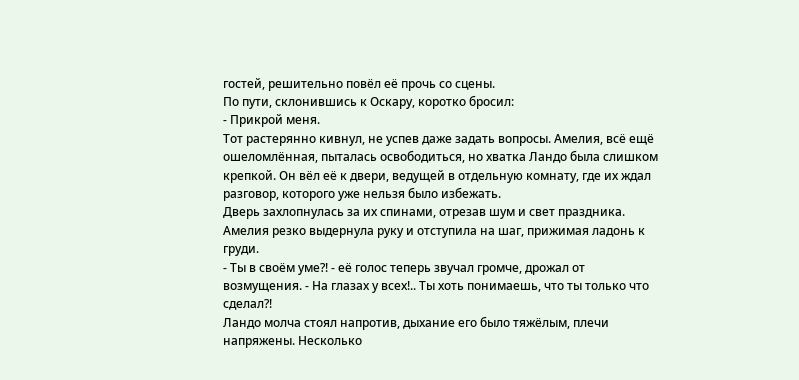гостей, решительно повёл её прочь со сцены.
По пути, склонившись к Оскару, коротко бросил:
- Прикрой меня.
Тот растерянно кивнул, не успев даже задать вопросы. Амелия, всё ещё ошеломлённая, пыталась освободиться, но хватка Ландо была слишком крепкой. Он вёл её к двери, ведущей в отдельную комнату, где их ждал разговор, которого уже нельзя было избежать.
Дверь захлопнулась за их спинами, отрезав шум и свет праздника. Амелия резко выдернула руку и отступила на шаг, прижимая ладонь к груди.
- Ты в своём уме?! - её голос теперь звучал громче, дрожал от возмущения. - На глазах у всех!.. Ты хоть понимаешь, что ты только что сделал?!
Ландо молча стоял напротив, дыхание его было тяжёлым, плечи напряжены. Несколько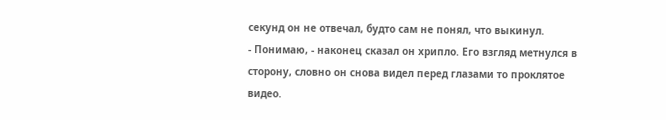секунд он не отвечал, будто сам не понял, что выкинул.
- Понимаю, - наконец сказал он хрипло. Его взгляд метнулся в сторону, словно он снова видел перед глазами то проклятое видео.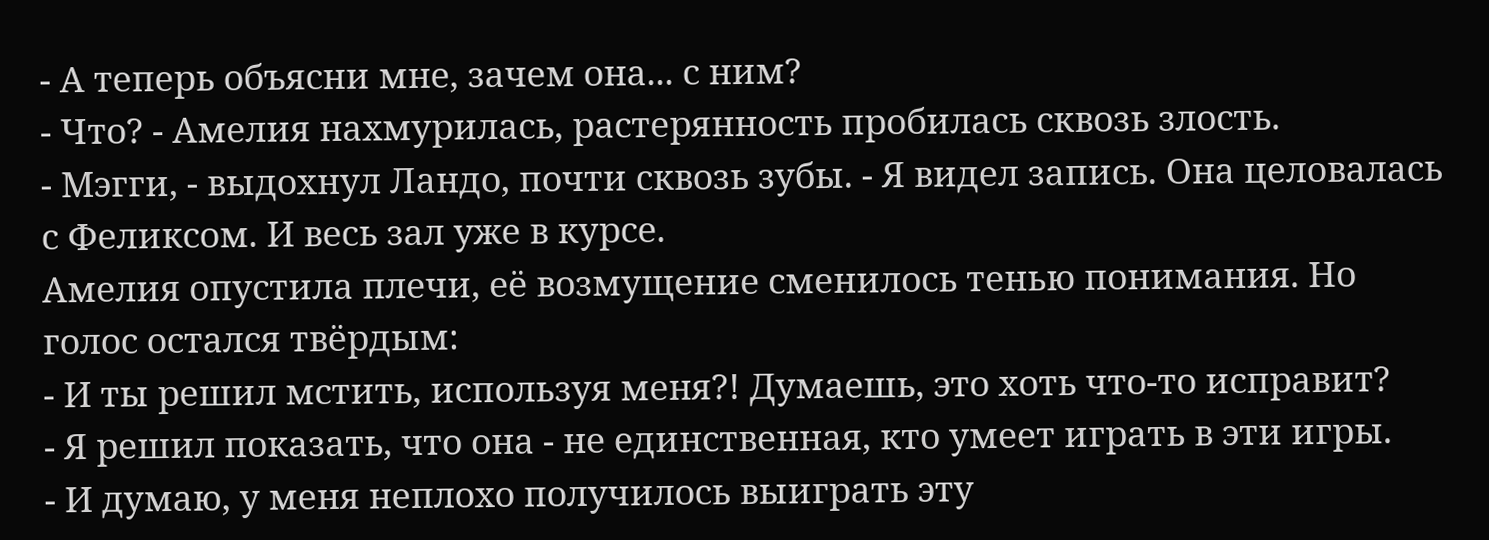- А теперь объясни мне, зачем она... с ним?
- Что? - Амелия нахмурилась, растерянность пробилась сквозь злость.
- Мэгги, - выдохнул Ландо, почти сквозь зубы. - Я видел запись. Она целовалась с Феликсом. И весь зал уже в курсе.
Амелия опустила плечи, её возмущение сменилось тенью понимания. Но голос остался твёрдым:
- И ты решил мстить, используя меня?! Думаешь, это хоть что-то исправит?
- Я решил показать, что она - не единственная, кто умеет играть в эти игры.
- И думаю, у меня неплохо получилось выиграть эту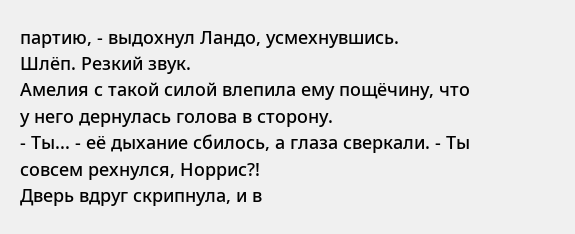партию, - выдохнул Ландо, усмехнувшись.
Шлёп. Резкий звук.
Амелия с такой силой влепила ему пощёчину, что у него дернулась голова в сторону.
- Ты... - её дыхание сбилось, а глаза сверкали. - Ты совсем рехнулся, Норрис?!
Дверь вдруг скрипнула, и в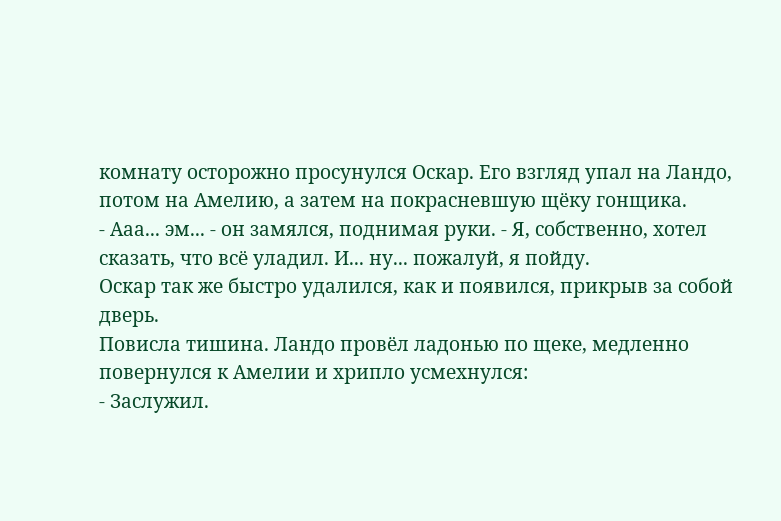комнату осторожно просунулся Оскар. Его взгляд упал на Ландо, потом на Амелию, а затем на покрасневшую щёку гонщика.
- Ааа... эм... - он замялся, поднимая руки. - Я, собственно, хотел сказать, что всё уладил. И... ну... пожалуй, я пойду.
Оскар так же быстро удалился, как и появился, прикрыв за собой дверь.
Повисла тишина. Ландо провёл ладонью по щеке, медленно повернулся к Амелии и хрипло усмехнулся:
- Заслужил.